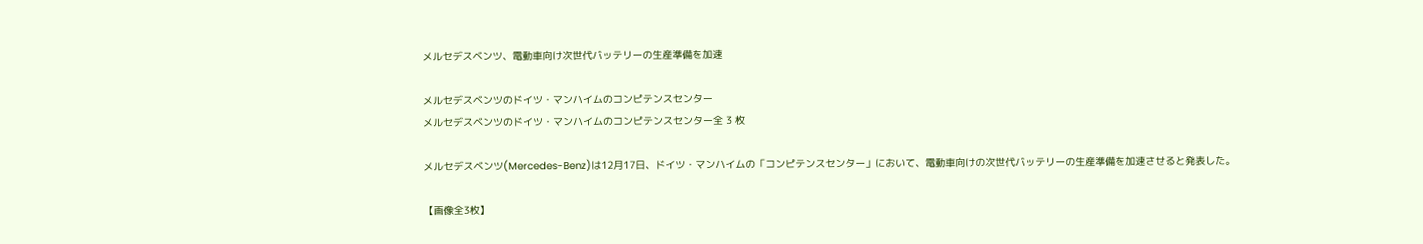メルセデスベンツ、電動車向け次世代バッテリーの生産準備を加速

メルセデスベンツのドイツ・マンハイムのコンピテンスセンター
メルセデスベンツのドイツ・マンハイムのコンピテンスセンター全 3 枚

メルセデスベンツ(Mercedes-Benz)は12月17日、ドイツ・マンハイムの「コンピテンスセンター」において、電動車向けの次世代バッテリーの生産準備を加速させると発表した。

【画像全3枚】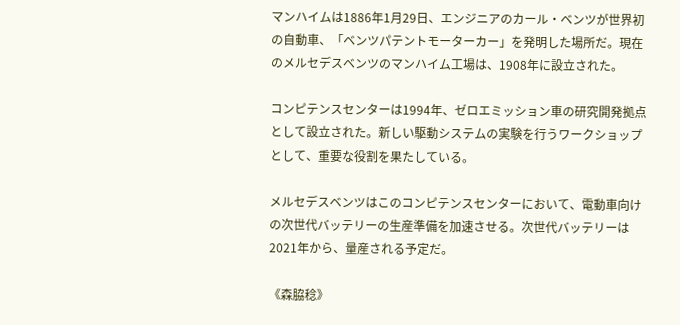マンハイムは1886年1月29日、エンジニアのカール・ベンツが世界初の自動車、「ベンツパテントモーターカー」を発明した場所だ。現在のメルセデスベンツのマンハイム工場は、1908年に設立された。

コンピテンスセンターは1994年、ゼロエミッション車の研究開発拠点として設立された。新しい駆動システムの実験を行うワークショップとして、重要な役割を果たしている。

メルセデスベンツはこのコンピテンスセンターにおいて、電動車向けの次世代バッテリーの生産準備を加速させる。次世代バッテリーは2021年から、量産される予定だ。

《森脇稔》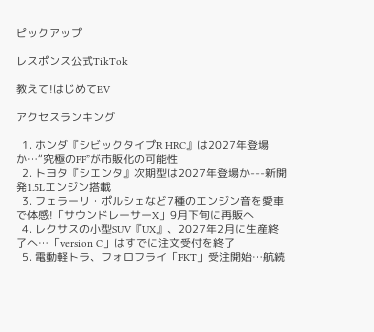ピックアップ

レスポンス公式TikTok

教えて!はじめてEV

アクセスランキング

  1. ホンダ『シビックタイプR HRC』は2027年登場か…“究極のFF”が市販化の可能性
  2. トヨタ『シエンタ』次期型は2027年登場か---新開発1.5Lエンジン搭載
  3. フェラーリ・ポルシェなど7種のエンジン音を愛車で体感!「サウンドレーサーX」9月下旬に再販へ
  4. レクサスの小型SUV『UX』、2027年2月に生産終了へ…「version C」はすでに注文受付を終了
  5. 電動軽トラ、フォロフライ「FKT」受注開始…航続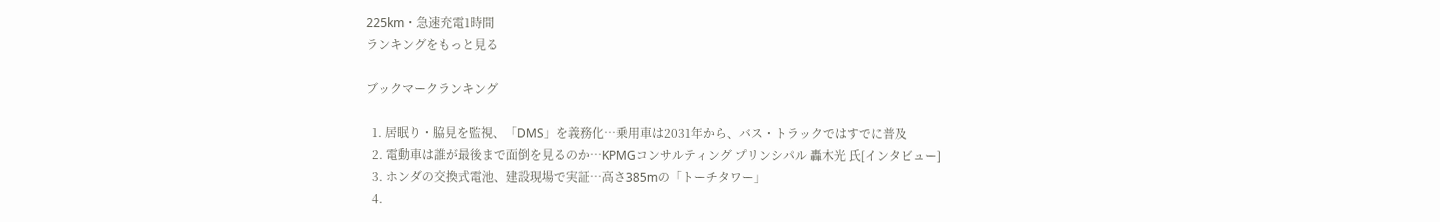225km・急速充電1時間
ランキングをもっと見る

ブックマークランキング

  1. 居眠り・脇見を監視、「DMS」を義務化…乗用車は2031年から、バス・トラックではすでに普及
  2. 電動車は誰が最後まで面倒を見るのか…KPMGコンサルティング プリンシパル 轟木光 氏[インタビュー]
  3. ホンダの交換式電池、建設現場で実証…高さ385mの「トーチタワー」
  4.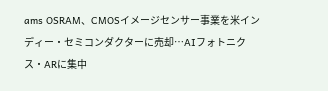ams OSRAM、CMOSイメージセンサー事業を米インディー・セミコンダクターに売却…AIフォトニクス・ARに集中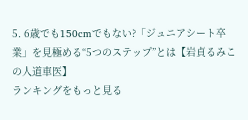5. 6歳でも150cmでもない?「ジュニアシート卒業」を見極める“5つのステップ”とは【岩貞るみこの人道車医】
ランキングをもっと見る